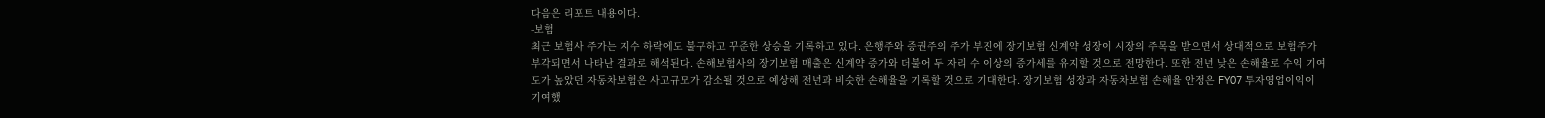다음은 리포트 내용이다.
-보험
최근 보험사 주가는 지수 하락에도 불구하고 꾸준한 상승을 기록하고 있다. 은행주와 증권주의 주가 부진에 장기보험 신계약 성장이 시장의 주목을 받으면서 상대적으로 보험주가 부각되면서 나타난 결과로 해석된다. 손해보험사의 장기보험 매출은 신계약 증가와 더불어 두 자리 수 이상의 증가세를 유지할 것으로 전망한다. 또한 전년 낮은 손해율로 수익 기여도가 높았던 자동차보험은 사고규모가 감소될 것으로 예상해 전년과 비슷한 손해율을 기록할 것으로 기대한다. 장기보험 성장과 자동차보험 손해율 안정은 FY07 투자영업이익이 기여했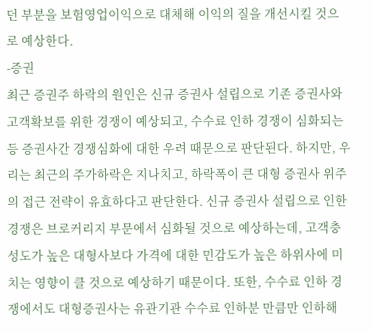던 부분을 보험영업이익으로 대체해 이익의 질을 개선시킬 것으로 예상한다.
-증권
최근 증권주 하락의 원인은 신규 증권사 설립으로 기존 증권사와 고객확보를 위한 경쟁이 예상되고, 수수료 인하 경쟁이 심화되는 등 증권사간 경쟁심화에 대한 우려 때문으로 판단된다. 하지만, 우리는 최근의 주가하락은 지나치고, 하락폭이 큰 대형 증권사 위주의 접근 전략이 유효하다고 판단한다. 신규 증권사 설립으로 인한 경쟁은 브로커리지 부문에서 심화될 것으로 예상하는데, 고객충성도가 높은 대형사보다 가격에 대한 민감도가 높은 하위사에 미치는 영향이 클 것으로 예상하기 때문이다. 또한, 수수료 인하 경쟁에서도 대형증권사는 유관기관 수수료 인하분 만큼만 인하해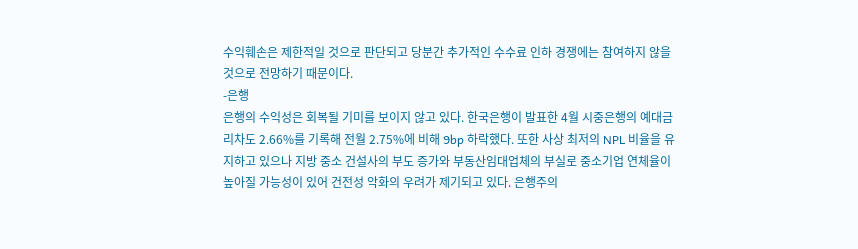수익훼손은 제한적일 것으로 판단되고 당분간 추가적인 수수료 인하 경쟁에는 참여하지 않을 것으로 전망하기 때문이다.
-은행
은행의 수익성은 회복될 기미를 보이지 않고 있다. 한국은행이 발표한 4월 시중은행의 예대금리차도 2.66%를 기록해 전월 2.75%에 비해 9bp 하락했다. 또한 사상 최저의 NPL 비율을 유지하고 있으나 지방 중소 건설사의 부도 증가와 부동산임대업체의 부실로 중소기업 연체율이 높아질 가능성이 있어 건전성 악화의 우려가 제기되고 있다. 은행주의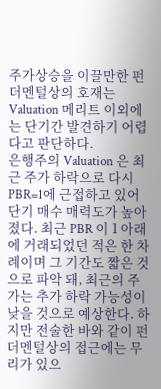주가상승을 이끌만한 펀더멘털상의 호재는 Valuation 메리트 이외에는 단기간 발견하기 어렵다고 판단하다.
은행주의 Valuation 은 최근 주가 하락으로 다시 PBR=1에 근접하고 있어 단기 매수 매력도가 높아졌다. 최근 PBR 이 1 아래에 거래되었던 적은 한 차례이며 그 기간도 짧은 것으로 파악 돼, 최근의 주가는 추가 하락 가능성이 낮을 것으로 예상한다. 하지만 전술한 바와 같이 펀더멘털상의 접근에는 무리가 있으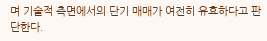며 기술적 측면에서의 단기 매매가 여전히 유효하다고 판단한다.